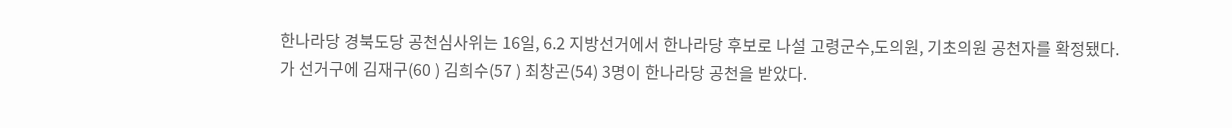한나라당 경북도당 공천심사위는 16일, 6.2 지방선거에서 한나라당 후보로 나설 고령군수,도의원, 기초의원 공천자를 확정됐다.
가 선거구에 김재구(60 ) 김희수(57 ) 최창곤(54) 3명이 한나라당 공천을 받았다.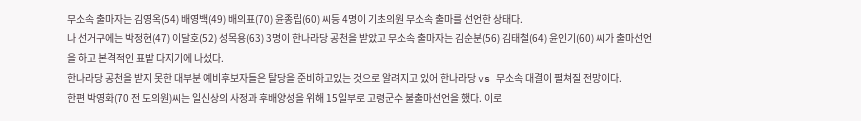무소속 출마자는 김영옥(54) 배영백(49) 배의표(70) 윤종립(60) 씨등 4명이 기초의원 무소속 출마를 선언한 상태다.
나 선거구에는 박정현(47) 이달호(52) 성목용(63) 3명이 한나라당 공천을 받았고 무소속 출마자는 김순분(56) 김태철(64) 윤인기(60) 씨가 출마선언을 하고 본격적인 표밭 다지기에 나섰다.
한나라당 공천을 받지 못한 대부분 예비후보자들은 탈당을 준비하고있는 것으로 알려지고 있어 한나라당 vs 무소속 대결이 펼쳐질 전망이다.
한편 박영화(70 전 도의원)씨는 일신상의 사정과 후배양성을 위해 15일부로 고령군수 불출마선언을 했다. 이로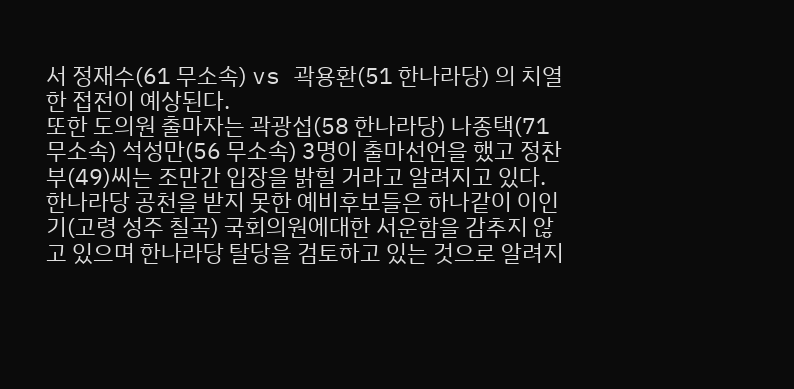서 정재수(61 무소속) vs 곽용환(51 한나라당) 의 치열한 접전이 예상된다.
또한 도의원 출마자는 곽광섭(58 한나라당) 나종택(71 무소속) 석성만(56 무소속) 3명이 출마선언을 했고 정찬부(49)씨는 조만간 입장을 밝힐 거라고 알려지고 있다.
한나라당 공천을 받지 못한 예비후보들은 하나같이 이인기(고령 성주 칠곡) 국회의원에대한 서운함을 감추지 않고 있으며 한나라당 탈당을 검토하고 있는 것으로 알려지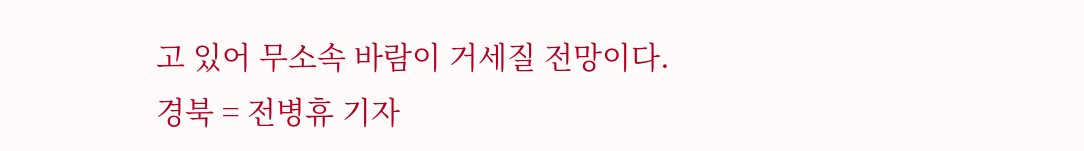고 있어 무소속 바람이 거세질 전망이다.
경북 = 전병휴 기자